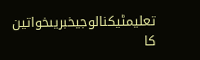تعلیمٹیکنالوجیخبریںخواتین کا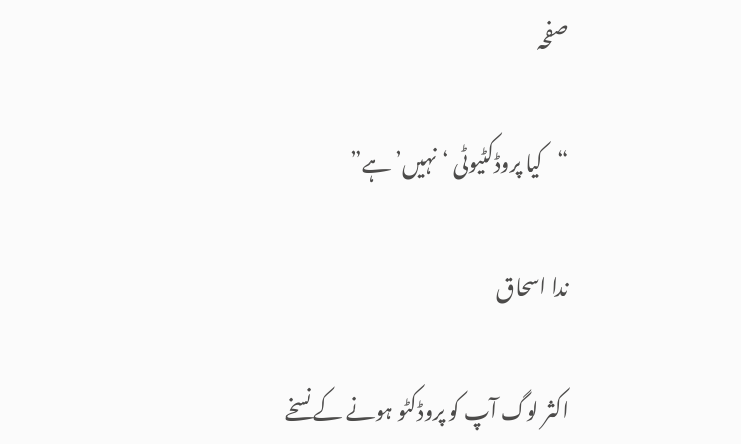صفحہ

“کیا پروڈکٹیوٹی ‘نہیں’ ہے”

ندا اسحاق

اکثر لوگ آپ کو پروڈکٹو ہونے کے نسخے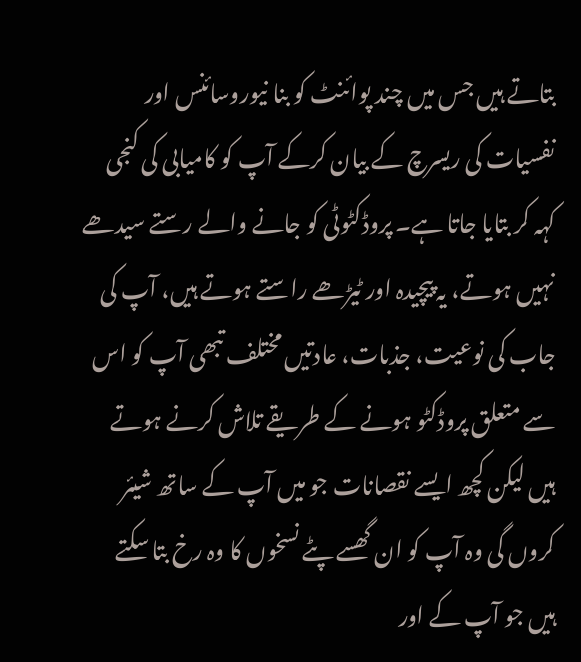بتاتے ہیں جس میں چند پوائنٹ کو بنا نیوروسائنس اور نفسیات کی ریسرچ کے بیان کرکے آپ کو کامیابی کی کنجی کہہ کر بتایا جاتا ہے۔ پروڈکٹوٹی کو جانے والے رستے سیدھے نہیں ہوتے، یہ پیچیدہ اور ٹیڑھے راستے ہوتے ہیں، آپ کی جاب کی نوعیت، جذبات، عادتیں مختلف تبھی آپ کو اس سے متعلق پروڈکٹو ہونے کے طریقے تلاش کرنے ہوتے ہیں لیکن کچھ ایسے نقصانات جو میں آپ کے ساتھ شیئر کروں گی وہ آپ کو ان گھسے پٹے نسخوں کا وہ رخ بتا سکتے ہیں جو آپ کے اور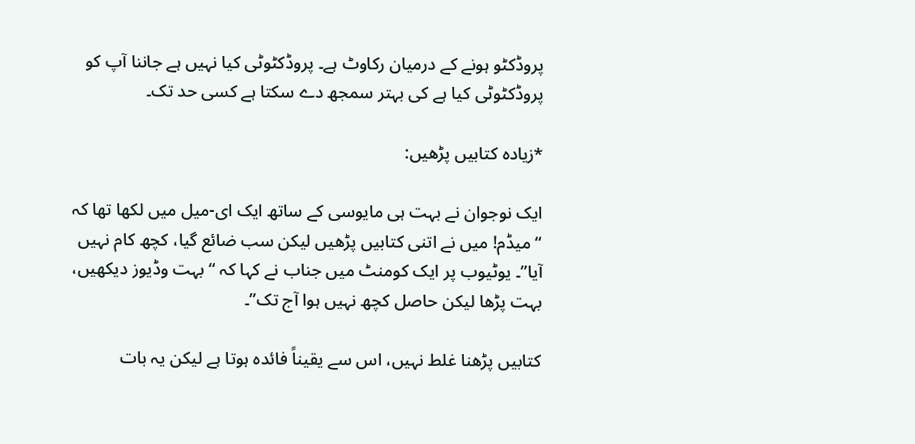پروڈکٹو ہونے کے درمیان رکاوٹ ہے۔ پروڈکٹوٹی کیا نہیں ہے جاننا آپ کو پروڈکٹوٹی کیا ہے کی بہتر سمجھ دے سکتا ہے کسی حد تک۔

*زیادہ کتابیں پڑھیں:

ایک نوجوان نے بہت ہی مایوسی کے ساتھ ایک ای-میل میں لکھا تھا کہ “میڈم! میں نے اتنی کتابیں پڑھیں لیکن سب ضائع گیا، کچھ کام نہیں آیا”۔ یوٹیوب پر ایک کومنٹ میں جناب نے کہا کہ “بہت وڈیوز دیکھیں، بہت پڑھا لیکن حاصل کچھ نہیں ہوا آج تک”۔

کتابیں پڑھنا غلط نہیں، اس سے یقیناً فائدہ ہوتا ہے لیکن یہ بات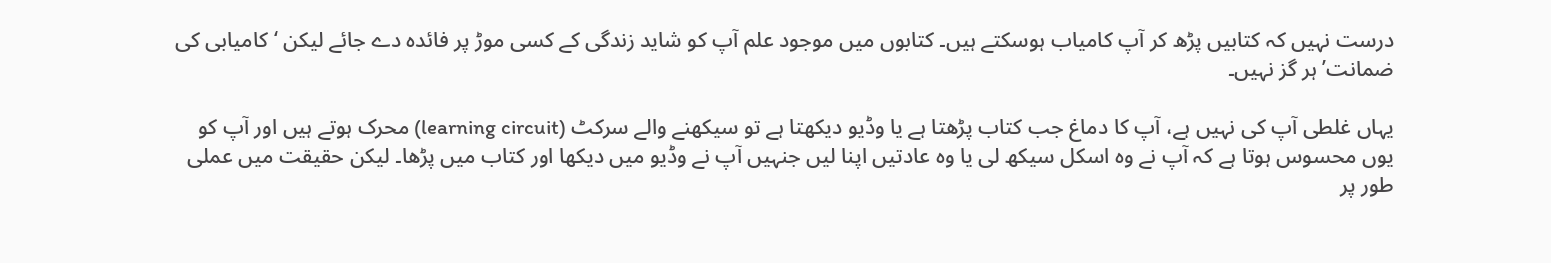درست نہیں کہ کتابیں پڑھ کر آپ کامیاب ہوسکتے ہیں۔ کتابوں میں موجود علم آپ کو شاید زندگی کے کسی موڑ پر فائدہ دے جائے لیکن ‘کامیابی کی ضمانت’ ہر گز نہیں۔

یہاں غلطی آپ کی نہیں ہے، آپ کا دماغ جب کتاب پڑھتا ہے یا وڈیو دیکھتا ہے تو سیکھنے والے سرکٹ (learning circuit) محرک ہوتے ہیں اور آپ کو یوں محسوس ہوتا ہے کہ آپ نے وہ اسکل سیکھ لی یا وہ عادتیں اپنا لیں جنہیں آپ نے وڈیو میں دیکھا اور کتاب میں پڑھا۔ لیکن حقیقت میں عملی طور پر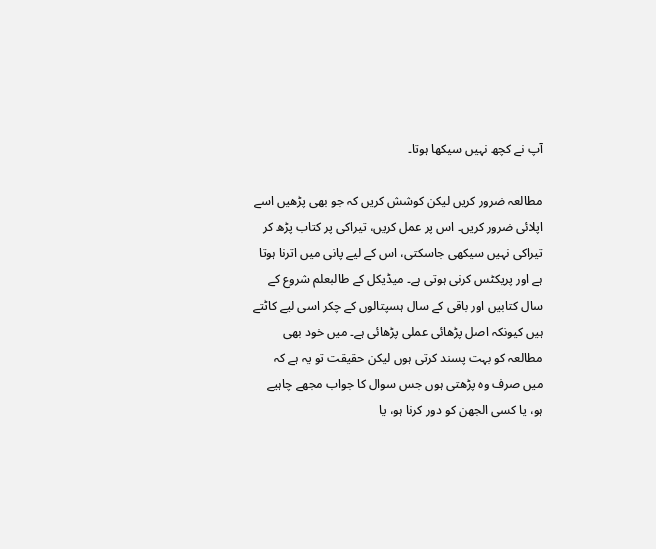آپ نے کچھ نہیں سیکھا ہوتا۔

مطالعہ ضرور کریں لیکن کوشش کریں کہ جو بھی پڑھیں اسے اپلائی ضرور کریں۔ اس پر عمل کریں، تیراکی پر کتاب پڑھ کر تیراکی نہیں سیکھی جاسکتی، اس کے لیے پانی میں اترنا ہوتا ہے اور پریکٹس کرنی ہوتی ہے۔ میڈیکل کے طالبعلم شروع کے سال کتابیں اور باقی کے سال ہسپتالوں کے چکر اسی لیے کاٹتے ہیں کیونکہ اصل پڑھائی عملی پڑھائی ہے۔ میں خود بھی مطالعہ کو بہت پسند کرتی ہوں لیکن حقیقت تو یہ ہے کہ میں صرف وہ پڑھتی ہوں جس سوال کا جواب مجھے چاہیے ہو، یا کسی الجھن کو دور کرنا ہو، یا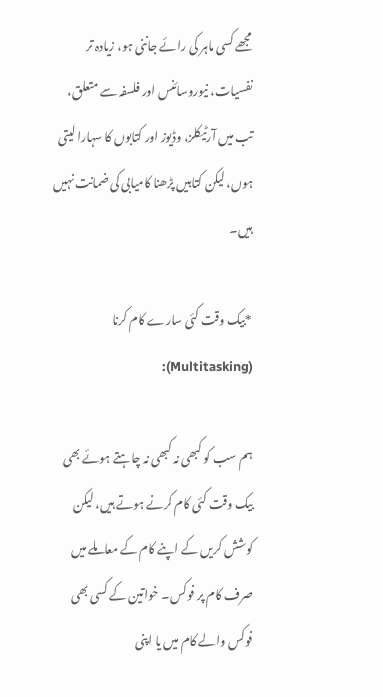مجھے کسی ماہر کی رائے جاننی ہو، زیادہ تر نفسیات، نیوروسائنس اور فلسفہ سے متعلق، تب میں آرٹیکلز، وڈیوز اور کتابوں کا سہارا لیتی ہوں، لیکن کتابیں پڑھنا کامیابی کی ضمانت نہیں ہیں۔

*بیک وقت کئی سارے کام کرنا (Multitasking):

ہم سب کو کبھی نہ کبھی نہ چاہتے ہوئے بھی بیک وقت کئی کام کرنے ہوتے ہیں، لیکن کوشش کریں کے اپنے کام کے معاملے میں صرف کام پر فوکس۔ خواتین کے کسی بھی فوکس والے کام میں یا اپنی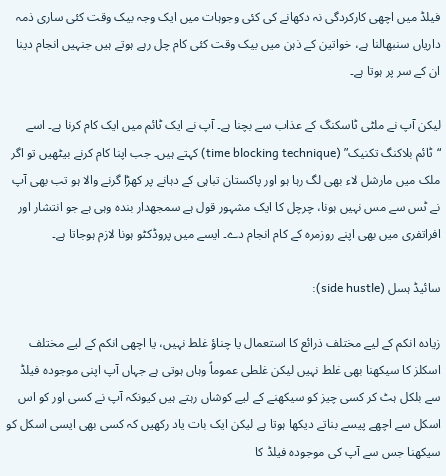فیلڈ میں اچھی کارکردگی نہ دکھانے کی کئی وجوہات میں ایک وجہ بیک وقت کئی ساری ذمہ داریاں سنبھالنا ہے، خواتین کے ذہن میں بیک وقت کئی کام چل رہے ہوتے ہیں جنہیں انجام دینا ان کے سر پر ہوتا ہے۔

لیکن آپ نے ملٹی ٹاسکنگ کے عذاب سے بچنا ہے۔ آپ نے ایک ٹائم میں ایک کام کرنا ہے۔ اسے “ٹائم بلاکنگ تکنیک” (time blocking technique) کہتے ہیں۔ جب اپنا کام کرنے بیٹھیں تو اگر ملک میں مارشل لاء بھی لگ رہا ہو اور پاکستان تباہی کے دہانے پر کھڑا گرنے والا ہو تب بھی آپ نے ٹس سے مس نہیں ہونا، چرچل کا ایک مشہور قول ہے سمجھدار بندہ وہی ہے جو انتشار اور افراتفری میں بھی اپنے روزمرہ کے کام انجام دے۔ ایسے میں پروڈکٹو ہونا لازم ہوجاتا ہے۔

سائیڈ ہسل (side hustle):

زیادہ انکم کے لیے مختلف ذرائع کا استعمال یا چناؤ غلط نہیں، یا اچھی انکم کے لیے مختلف اسکلز کا سیکھنا بھی غلط نہیں لیکن غلطی عموماً وہاں ہوتی ہے جہاں آپ اپنی موجودہ فیلڈ سے بلکل ہٹ کر کسی چیز کو سیکھنے کے لیے کوشاں رہتے ہیں کیونکہ آپ نے کسی اور کو اس اسکل سے اچھے پیسے بناتے دیکھا ہوتا ہے لیکن ایک بات یاد رکھیں کہ کسی بھی ایسی اسکل کو سیکھنا جس سے آپ کی موجودہ فیلڈ کا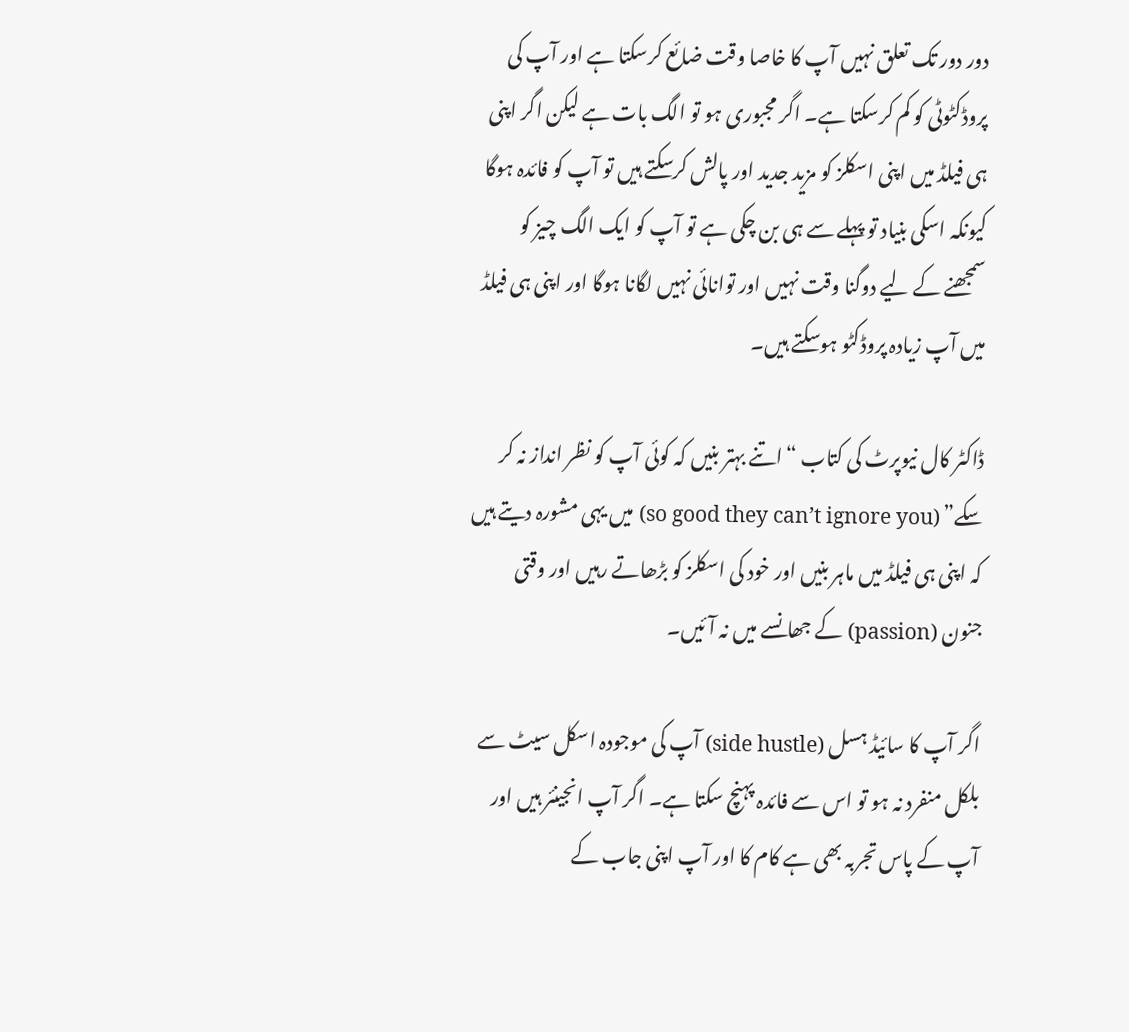دور دور تک تعلق نہیں آپ کا خاصا وقت ضائع کرسکتا ہے اور آپ کی پروڈکٹوٹی کو کم کرسکتا ہے۔ اگر مجبوری ہو تو الگ بات ہے لیکن اگر اپنی ہی فیلڈ میں اپنی اسکلز کو مزید جدید اور پالش کرسکتے ہیں تو آپ کو فائدہ ہوگا کیونکہ اسکی بنیاد تو پہلے سے ہی بن چکی ہے تو آپ کو ایک الگ چیز کو سمجھنے کے لیے دوگنا وقت نہیں اور توانائی نہیں لگانا ہوگا اور اپنی ہی فیلڈ میں آپ زیادہ پروڈکٹو ہوسکتے ہیں۔

ڈاکٹر کال نیوپرٹ کی کتاب “اتنے بہتر بنیں کہ کوئی آپ کو نظر انداز نہ کر سکے” (so good they can’t ignore you) میں یہی مشورہ دیتے ہیں کہ اپنی ہی فیلڈ میں ماہر بنیں اور خود کی اسکلز کو بڑھاتے رہیں اور وقتی جنون (passion) کے جھانسے میں نہ آئیں۔

اگر آپ کا سائیڈ ہسل (side hustle) آپ کی موجودہ اسکل سیٹ سے بلکل منفرد نہ ہو تو اس سے فائدہ پہنچ سکتا ہے۔ اگر آپ انجینئر ہیں اور آپ کے پاس تجربہ بھی ہے کام کا اور آپ اپنی جاب کے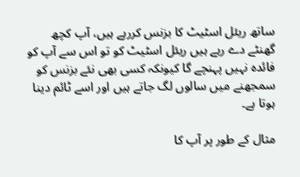ساتھ ریئل اسٹیٹ کا بزنس کررہے ہیں، آپ کچھ گھنٹے دے رہے ہیں ریئل اسٹیٹ کو تو اس سے آپ کو فائدہ نہیں پہنچے گا کیونکہ کسی بھی نئے بزنس کو سمجھنے میں سالوں لگ جاتے ہیں اور اسے ٹائم دینا ہوتا ہے۔

مثال کے طور پر آپ کا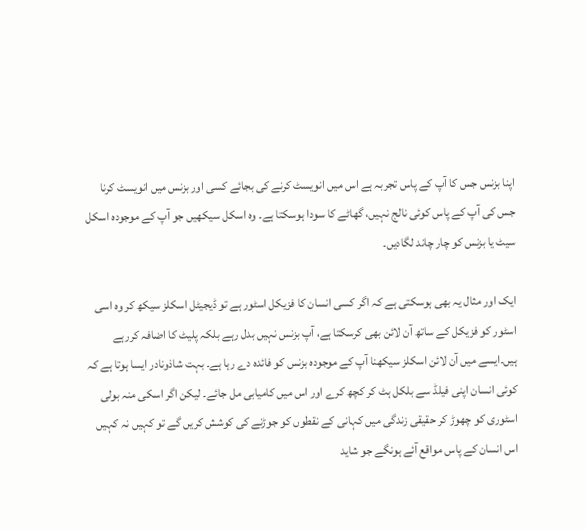اپنا بزنس جس کا آپ کے پاس تجربہ ہے اس میں انویسٹ کرنے کی بجائے کسی اور بزنس میں انویسٹ کرنا جس کی آپ کے پاس کوئی نالج نہیں، گھاٹے کا سودا ہوسکتا ہے۔ وہ اسکل سیکھیں جو آپ کے موجودہ اسکل سیٹ یا بزنس کو چار چاند لگادیں۔

ایک اور مثال یہ بھی ہوسکتی ہے کہ اگر کسی انسان کا فزیکل اسٹور ہے تو ڈیجیٹل اسکلز سیکھ کر وہ اسی اسٹور کو فزیکل کے ساتھ آن لائن بھی کرسکتا ہے، آپ بزنس نہیں بدل رہے بلکہ پلیٹ کا اضافہ کررہے ہیں۔ایسے میں آن لائن اسکلز سیکھنا آپ کے موجودہ بزنس کو فائدہ دے رہا ہے۔ بہت شاذونادر ایسا ہوتا ہے کہ کوئی انسان اپنی فیلڈ سے بلکل ہٹ کر کچھ کرے اور اس میں کامیابی مل جائے۔ لیکن اگر اسکی منہ بولی اسٹوری کو چھوڑ کر حقیقی زندگی میں کہانی کے نقطوں کو جوڑنے کی کوشش کریں گے تو کہیں نہ کہیں اس انسان کے پاس مواقع آئے ہونگے جو شاید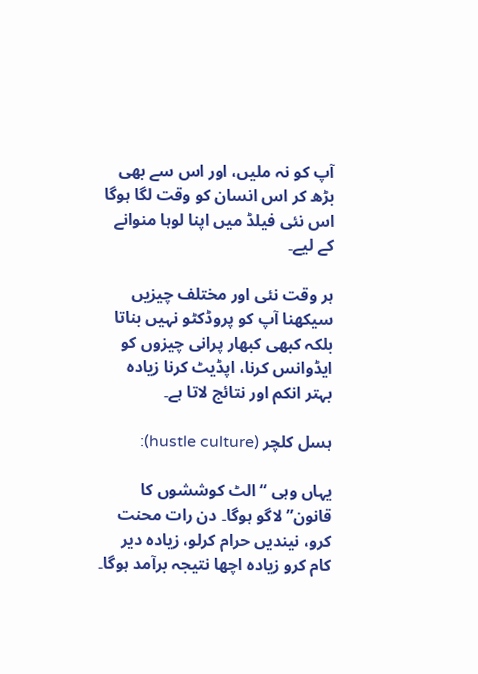آپ کو نہ ملیں، اور اس سے بھی بڑھ کر اس انسان کو وقت لگا ہوگا اس نئی فیلڈ میں اپنا لوہا منوانے کے لیے۔

ہر وقت نئی اور مختلف چیزیں سیکھنا آپ کو پروڈکٹو نہیں بناتا بلکہ کبھی کبھار پرانی چیزوں کو ایڈوانس کرنا، اپڈیٹ کرنا زیادہ بہتر انکم اور نتائج لاتا ہے۔

ہسل کلچر (hustle culture):

یہاں وہی “الٹ کوششوں کا قانون” لاگو ہوگا۔ دن رات محنت کرو، نیندیں حرام کرلو، زیادہ دیر کام کرو زیادہ اچھا نتیجہ برآمد ہوگا۔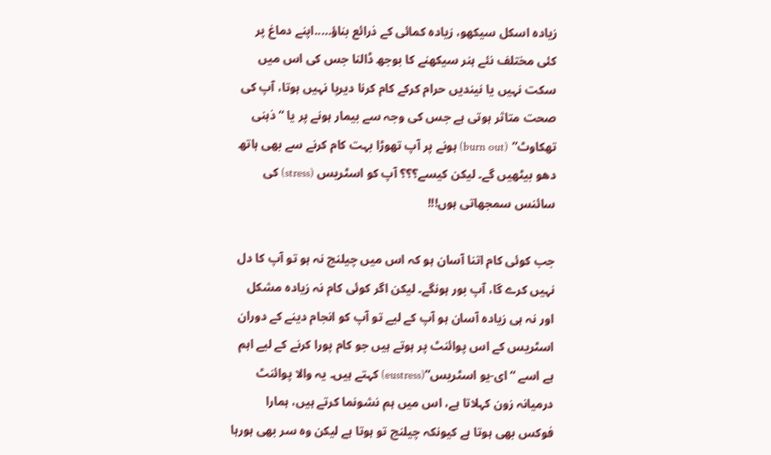زیادہ اسکل سیکھو، زیادہ کمائی کے ذرائع بناؤ…..اپنے دماغ پر کئی مختلف نئے ہنر سیکھنے کا بوجھ ڈالنا جس کی اس میں سکت نہیں یا نیندیں حرام کرکے کام کرنا دیرپا نہیں ہوتا، آپ کی صحت متاثر ہوتی ہے جس کی وجہ سے بیمار ہونے پر یا “ذہنی تھکاوٹ” (burn out) ہونے پر آپ تھوڑا بہت کام کرنے سے بھی ہاتھ دھو بیٹھیں گے۔ لیکن کیسے؟؟؟ آپ کو اسٹریس (stress) کی سائنس سمجھاتی ہوں!!!

جب کوئی کام اتنا آسان ہو کہ اس میں چیلنج نہ ہو تو آپ کا دل نہیں کرے گا، آپ بور ہونگے۔ لیکن اگر کوئی کام نہ زیادہ مشکل اور نہ ہی زیادہ آسان ہو آپ کے لیے تو آپ کو انجام دینے کے دوران اسٹریس کے اس پوائنٹ پر ہوتے ہیں جو کام پورا کرنے کے لیے اہم ہے اسے “ای-یو اسٹریس”(eustress) کہتے ہیں۔ یہ والا پوائنٹ درمیانہ زون کہلاتا ہے، اس میں ہم نشونما کرتے ہیں، ہمارا فوکس بھی ہوتا ہے کیونکہ چیلنج تو ہوتا ہے لیکن وہ سر بھی ہورہا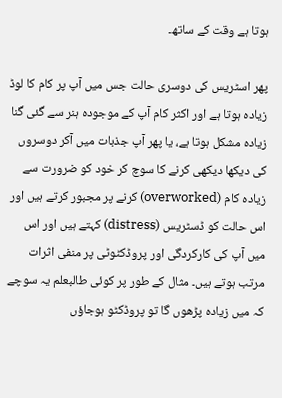ہوتا ہے وقت کے ساتھ۔

پھر اسٹریس کی دوسری حالت جس میں آپ پر کام کا لوڈ زیادہ ہوتا ہے اور اکثر کام آپ کے موجودہ ہنر سے گئی گنا زیادہ مشکل ہوتا ہے، یا پھر آپ جذبات میں آکر دوسروں کی دیکھا دیکھی کرنے کا سوچ کر خود کو ضرورت سے زیادہ کام (overworked) کرنے پر مجبور کرتے ہیں اور اس حالت کو ڈسٹریس (distress) کہتے ہیں اور اس میں آپ کی کارکردگی اور پروڈکٹوٹی پر منفی اثرات مرتب ہوتے ہیں۔ مثال کے طور پر کوئی طالبعلم یہ سوچے کہ میں زیادہ پڑھوں گا تو پروڈکٹو ہوجاؤں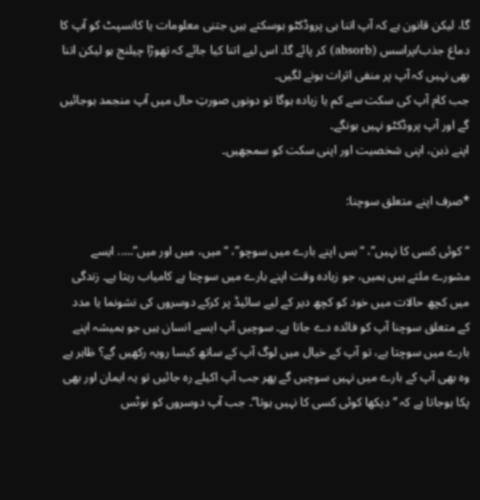گا، لیکن قانون ہے کہ آپ اتنا ہی پروڈکٹو ہوسکتے ہیں جتنی معلومات یا کانسپٹ کو آپ کا دماغ جذب/پراسس (absorb) کر پائے گا۔ اس لیے اتنا کیا جائے کہ تھوڑا چیلنج ہو لیکن اتنا بھی نہیں کہ آپ پر منفی اثرات ہونے لگیں۔
جب کام آپ کی سکت سے کم یا زیادہ ہوگا تو دونوں صورتِ حال میں آپ منجمد ہوجائیں گے اور آپ پروڈکٹو نہیں ہونگے۔
اپنے ذہن، اپنی شخصیت اور اپنی سکت کو سمجھیں۔

*صرف اپنے متعلق سوچنا:

“کوئی کسی کا نہیں”، “بس اپنے بارے میں سوچو”، “میں، میں اور میں”….. ایسے مشورے ملتے ہیں ہمیں، جو زیادہ وقت اپنے بارے میں سوچتا ہے کامیاب رہتا ہے۔ زندگی میں کچھ حالات میں خود کو کچھ دیر کے لیے سائیڈ پر کرکے دوسروں کی نشونما یا مدد کے متعلق سوچنا آپ کو فائدہ دے جاتا ہے۔ سوچیں آپ ایسے انسان ہیں جو ہمیشہ اپنے بارے میں سوچتا ہے، تو آپ کے خیال میں لوگ آپ کے ساتھ کیسا رویہ رکھیں گے؟ ظاہر ہے وہ بھی آپ کے بارے میں نہیں سوچیں گے پھر جب آپ اکیلے رہ جائیں تو یہ ایمان اور بھی پکا ہوجاتا ہے کہ “دیکھا کوئی کسی کا نہیں ہوتا”۔ جب آپ دوسروں کو نوٹس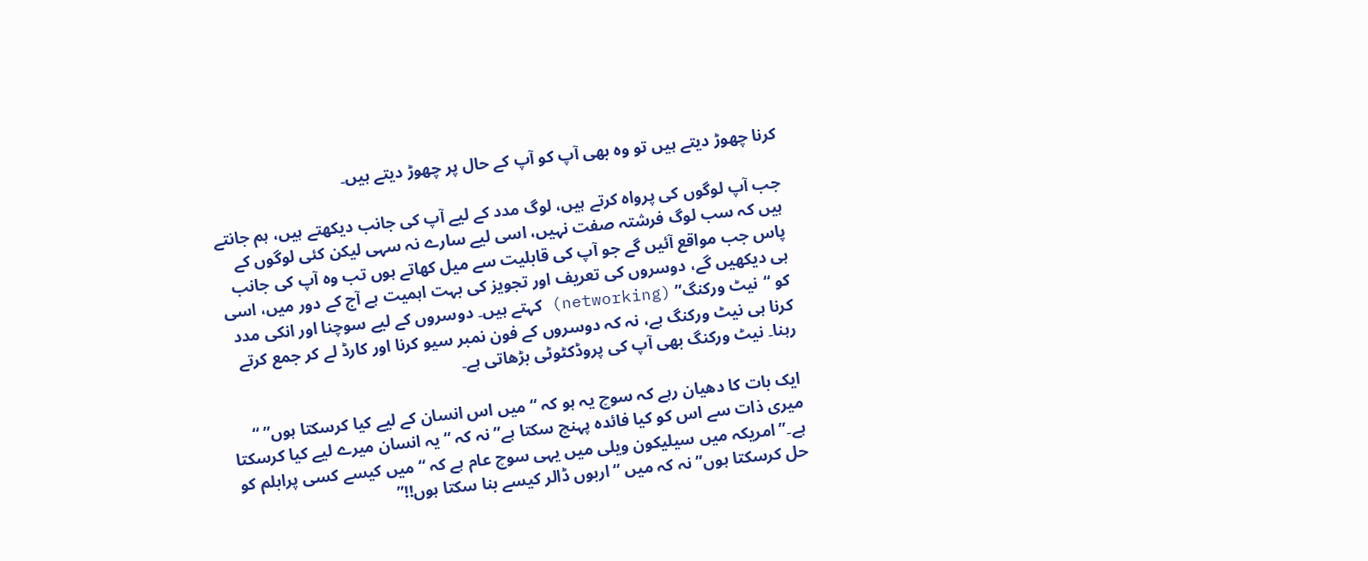کرنا چھوڑ دیتے ہیں تو وہ بھی آپ کو آپ کے حال پر چھوڑ دیتے ہیں۔

جب آپ لوگوں کی پرواہ کرتے ہیں، لوگ مدد کے لیے آپ کی جانب دیکھتے ہیں، ہم جانتے ہیں کہ سب لوگ فرشتہ صفت نہیں، اسی لیے سارے نہ سہی لیکن کئی لوگوں کے پاس جب مواقع آئیں گے جو آپ کی قابلیت سے میل کھاتے ہوں تب وہ آپ کی جانب ہی دیکھیں گے، دوسروں کی تعریف اور تجویز کی بہت اہمیت ہے آج کے دور میں، اسی کو “نیٹ ورکنگ” (networking) کہتے ہیں۔ دوسروں کے لیے سوچنا اور انکی مدد کرنا ہی نیٹ ورکنگ ہے، نہ کہ دوسروں کے فون نمبر سیو کرنا اور کارڈ لے کر جمع کرتے رہنا۔ نیٹ ورکنگ بھی آپ کی پروڈکٹوٹی بڑھاتی ہے۔

ایک بات کا دھیان رہے کہ سوچ یہ ہو کہ “میں اس انسان کے لیے کیا کرسکتا ہوں” “ میری ذات سے اس کو کیا فائدہ پہنچ سکتا ہے” نہ کہ “یہ انسان میرے لیے کیا کرسکتا ہے۔” امریکہ میں سیلیکون ویلی میں یہی سوچ عام ہے کہ “میں کیسے کسی پرابلم کو حل کرسکتا ہوں” نہ کہ میں “اربوں ڈالر کیسے بنا سکتا ہوں!!”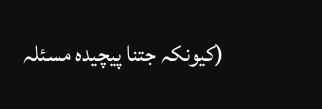(کیونکہ جتنا پیچیدہ مسئلہ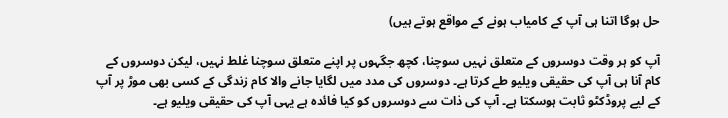حل ہوگا اتنا ہی آپ کے کامیاب ہونے کے مواقع ہوتے ہیں)

آپ کو ہر وقت دوسروں کے متعلق نہیں سوچنا، کچھ جگہوں پر اپنے متعلق سوچنا غلط نہیں، لیکن دوسروں کے کام آنا ہی آپ کی حقیقی ویلیو طے کرتا ہے۔ دوسروں کی مدد میں لگایا جانے والا کام زندگی کے کسی بھی موڑ پر آپ کے لیے پروڈکٹو ثابت ہوسکتا ہے۔ آپ کی ذات سے دوسروں کو کیا فائدہ ہے یہی آپ کی حقیقی ویلیو ہے۔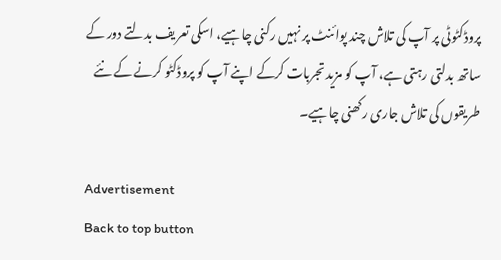پروڈکٹوٹی پر آپ کی تلاش چند پوائنٹ پر نہیں رکنی چاہیے، اسکی تعریف بدلتے دور کے ساتھ بدلتی رہتی ہے، آپ کو مزید تجربات کرکے اپنے آپ کو پروڈکٹو کرنے کے نئے طریقوں کی تلاش جاری رکھنی چاہیے۔

Advertisement
Back to top button